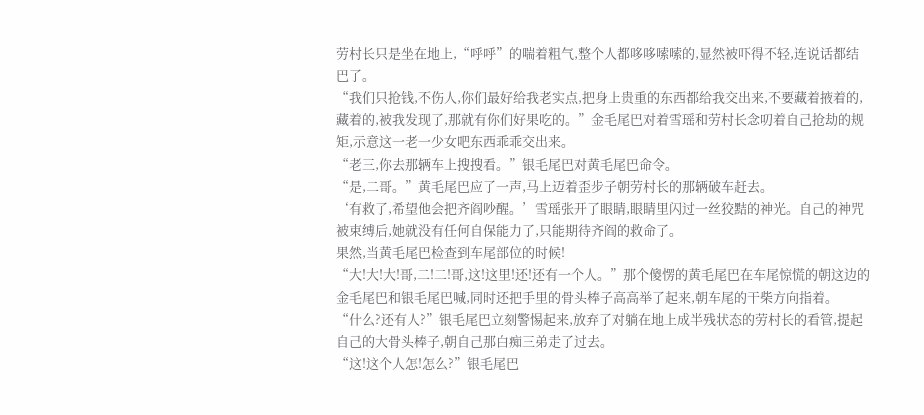劳村长只是坐在地上,“呼呼”的喘着粗气,整个人都哆哆嗦嗦的,显然被吓得不轻,连说话都结巴了。
“我们只抢钱,不伤人,你们最好给我老实点,把身上贵重的东西都给我交出来,不要藏着掖着的,藏着的,被我发现了,那就有你们好果吃的。”金毛尾巴对着雪瑶和劳村长念叨着自己抢劫的规矩,示意这一老一少女吧东西乖乖交出来。
“老三,你去那辆车上搜搜看。”银毛尾巴对黄毛尾巴命令。
“是,二哥。”黄毛尾巴应了一声,马上迈着歪步子朝劳村长的那辆破车赶去。
‘有救了,希望他会把齐阎吵醒。’雪瑶张开了眼睛,眼睛里闪过一丝狡黠的神光。自己的神咒被束缚后,她就没有任何自保能力了,只能期待齐阎的救命了。
果然,当黄毛尾巴检查到车尾部位的时候!
“大!大!大!哥,二!二!哥,这!这里!还!还有一个人。”那个傻愣的黄毛尾巴在车尾惊慌的朝这边的金毛尾巴和银毛尾巴喊,同时还把手里的骨头棒子高高举了起来,朝车尾的干柴方向指着。
“什么?还有人?”银毛尾巴立刻警惕起来,放弃了对躺在地上成半残状态的劳村长的看管,提起自己的大骨头棒子,朝自己那白痴三弟走了过去。
“这!这个人怎!怎么?”银毛尾巴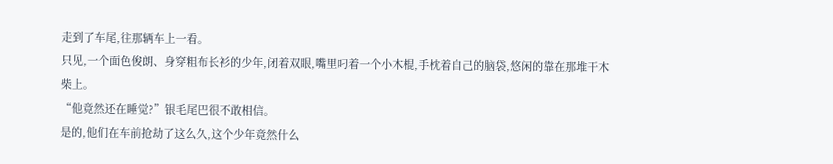走到了车尾,往那辆车上一看。
只见,一个面色俊朗、身穿粗布长衫的少年,闭着双眼,嘴里叼着一个小木棍,手枕着自己的脑袋,悠闲的靠在那堆干木柴上。
“他竟然还在睡觉?”银毛尾巴很不敢相信。
是的,他们在车前抢劫了这么久,这个少年竟然什么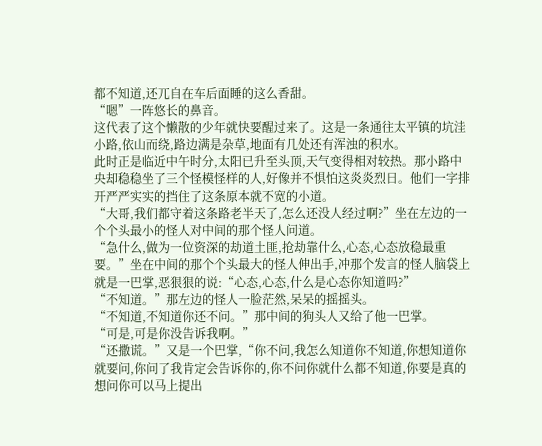都不知道,还兀自在车后面睡的这么香甜。
“嗯”一阵悠长的鼻音。
这代表了这个懒散的少年就快要醒过来了。这是一条通往太平镇的坑洼小路,依山而绕,路边满是杂草,地面有几处还有浑浊的积水。
此时正是临近中午时分,太阳已升至头顶,天气变得相对较热。那小路中央却稳稳坐了三个怪模怪样的人,好像并不惧怕这炎炎烈日。他们一字排开严严实实的挡住了这条原本就不宽的小道。
“大哥,我们都守着这条路老半天了,怎么还没人经过啊?”坐在左边的一个个头最小的怪人对中间的那个怪人问道。
“急什么,做为一位资深的劫道土匪,抢劫靠什么,心态,心态放稳最重要。”坐在中间的那个个头最大的怪人伸出手,冲那个发言的怪人脑袋上就是一巴掌,恶狠狠的说:“心态,心态,什么是心态你知道吗?”
“不知道。”那左边的怪人一脸茫然,呆呆的摇摇头。
“不知道,不知道你还不问。”那中间的狗头人又给了他一巴掌。
“可是,可是你没告诉我啊。”
“还撒谎。”又是一个巴掌,“你不问,我怎么知道你不知道,你想知道你就要问,你问了我肯定会告诉你的,你不问你就什么都不知道,你要是真的想问你可以马上提出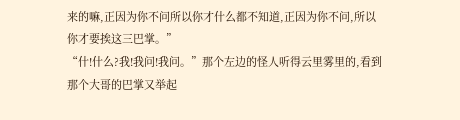来的嘛,正因为你不问所以你才什么都不知道,正因为你不问,所以你才要挨这三巴掌。”
“什!什么?我!我问!我问。”那个左边的怪人听得云里雾里的,看到那个大哥的巴掌又举起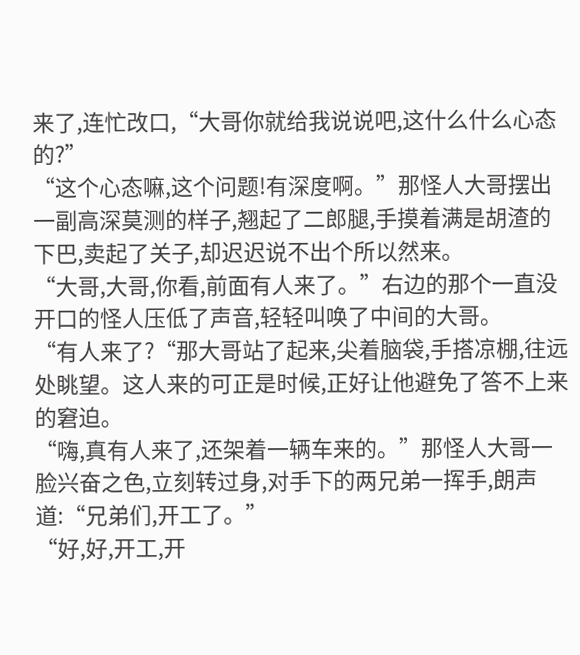来了,连忙改口,“大哥你就给我说说吧,这什么什么心态的?”
“这个心态嘛,这个问题!有深度啊。”那怪人大哥摆出一副高深莫测的样子,翘起了二郎腿,手摸着满是胡渣的下巴,卖起了关子,却迟迟说不出个所以然来。
“大哥,大哥,你看,前面有人来了。”右边的那个一直没开口的怪人压低了声音,轻轻叫唤了中间的大哥。
“有人来了?“那大哥站了起来,尖着脑袋,手搭凉棚,往远处眺望。这人来的可正是时候,正好让他避免了答不上来的窘迫。
“嗨,真有人来了,还架着一辆车来的。”那怪人大哥一脸兴奋之色,立刻转过身,对手下的两兄弟一挥手,朗声道:“兄弟们,开工了。”
“好,好,开工,开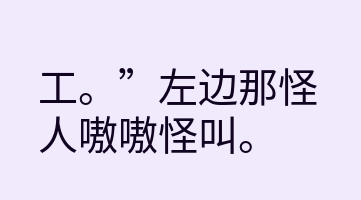工。”左边那怪人嗷嗷怪叫。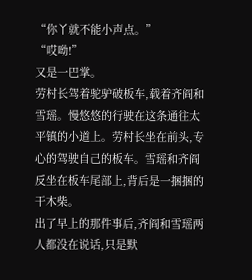“你丫就不能小声点。”
“哎呦!”
又是一巴掌。
劳村长驾着驼驴破板车,载着齐阎和雪瑶。慢悠悠的行驶在这条通往太平镇的小道上。劳村长坐在前头,专心的驾驶自己的板车。雪瑶和齐阎反坐在板车尾部上,背后是一捆捆的干木柴。
出了早上的那件事后,齐阎和雪瑶两人都没在说话,只是默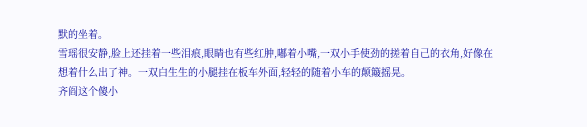默的坐着。
雪瑶很安静,脸上还挂着一些泪痕,眼睛也有些红肿,嘟着小嘴,一双小手使劲的搓着自己的衣角,好像在想着什么出了神。一双白生生的小腿挂在板车外面,轻轻的随着小车的颠簸摇晃。
齐阎这个傻小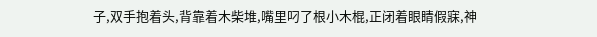子,双手抱着头,背靠着木柴堆,嘴里叼了根小木棍,正闭着眼睛假寐,神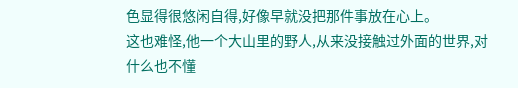色显得很悠闲自得,好像早就没把那件事放在心上。
这也难怪,他一个大山里的野人,从来没接触过外面的世界,对什么也不懂